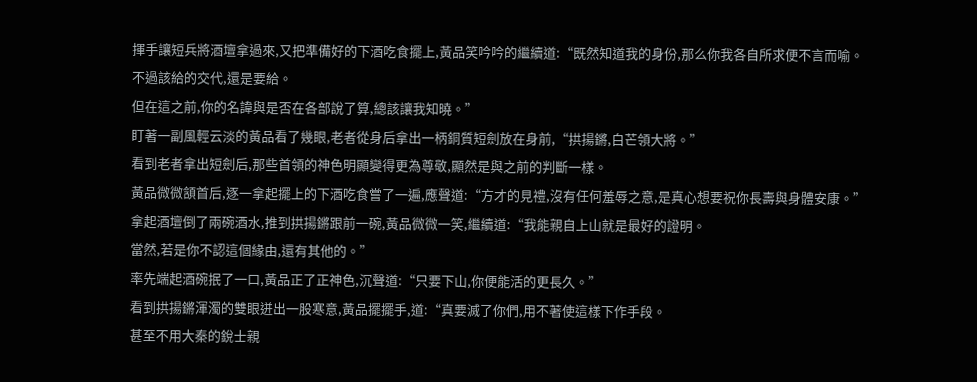揮手讓短兵將酒壇拿過來,又把準備好的下酒吃食擺上,黃品笑吟吟的繼續道:“既然知道我的身份,那么你我各自所求便不言而喻。
不過該給的交代,還是要給。
但在這之前,你的名諱與是否在各部說了算,總該讓我知曉。”
盯著一副風輕云淡的黃品看了幾眼,老者從身后拿出一柄銅質短劍放在身前,“拱揚鏘,白芒領大將。”
看到老者拿出短劍后,那些首領的神色明顯變得更為尊敬,顯然是與之前的判斷一樣。
黃品微微頷首后,逐一拿起擺上的下酒吃食嘗了一遍,應聲道:“方才的見禮,沒有任何羞辱之意,是真心想要祝你長壽與身體安康。”
拿起酒壇倒了兩碗酒水,推到拱揚鏘跟前一碗,黃品微微一笑,繼續道:“我能親自上山就是最好的證明。
當然,若是你不認這個緣由,還有其他的。”
率先端起酒碗抿了一口,黃品正了正神色,沉聲道:“只要下山,你便能活的更長久。”
看到拱揚鏘渾濁的雙眼迸出一股寒意,黃品擺擺手,道:“真要滅了你們,用不著使這樣下作手段。
甚至不用大秦的銳士親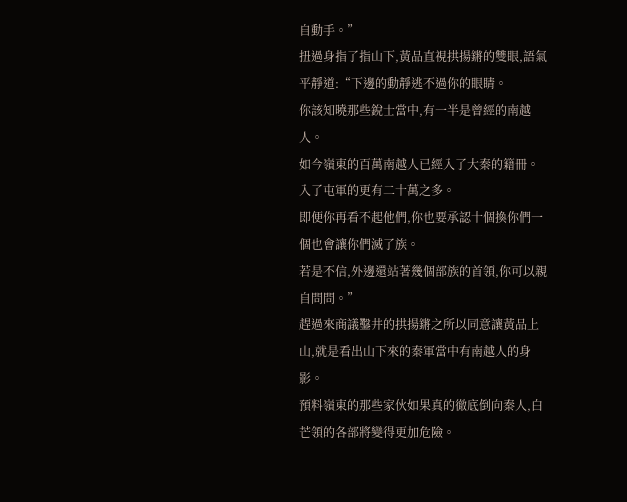自動手。”
扭過身指了指山下,黃品直視拱揚鏘的雙眼,語氣平靜道:“下邊的動靜逃不過你的眼睛。
你該知曉那些銳士當中,有一半是曾經的南越人。
如今嶺東的百萬南越人已經入了大秦的籍冊。
入了屯軍的更有二十萬之多。
即便你再看不起他們,你也要承認十個換你們一個也會讓你們滅了族。
若是不信,外邊還站著幾個部族的首領,你可以親自問問。”
趕過來商議鑿井的拱揚鏘之所以同意讓黃品上山,就是看出山下來的秦軍當中有南越人的身影。
預料嶺東的那些家伙如果真的徹底倒向秦人,白芒領的各部將變得更加危險。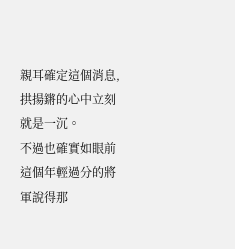親耳確定這個消息,拱揚鏘的心中立刻就是一沉。
不過也確實如眼前這個年輕過分的將軍說得那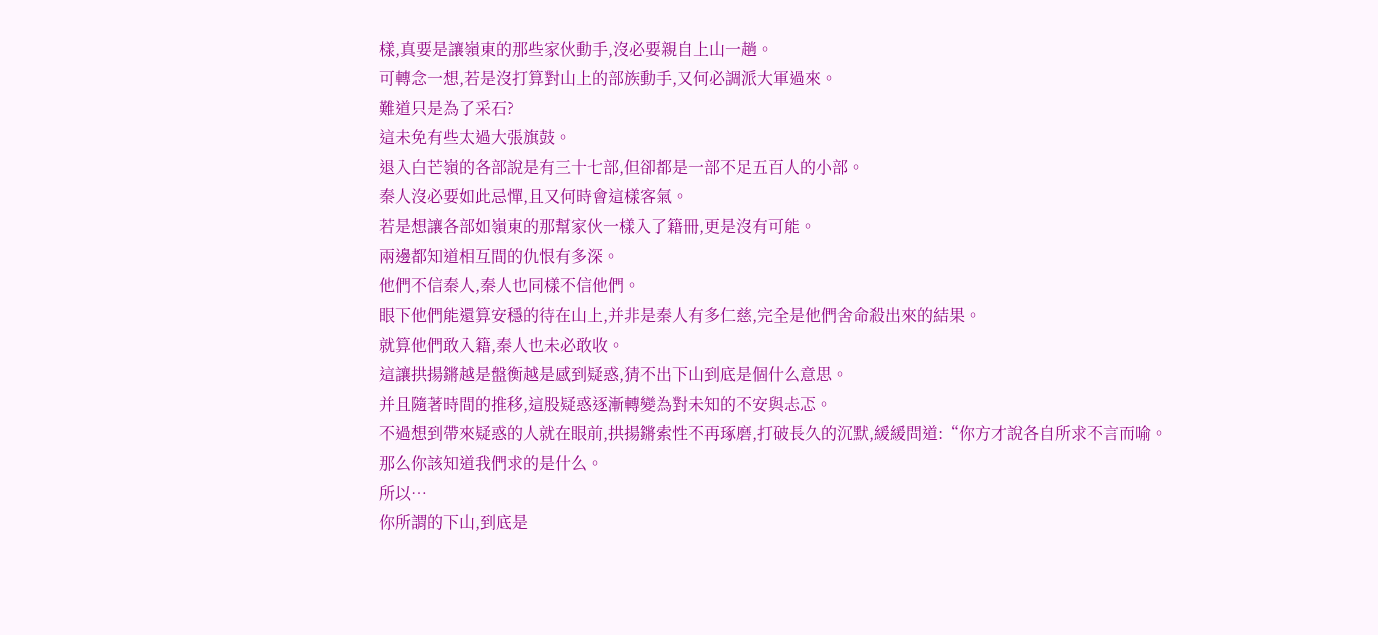樣,真要是讓嶺東的那些家伙動手,沒必要親自上山一趟。
可轉念一想,若是沒打算對山上的部族動手,又何必調派大軍過來。
難道只是為了采石?
這未免有些太過大張旗鼓。
退入白芒嶺的各部說是有三十七部,但卻都是一部不足五百人的小部。
秦人沒必要如此忌憚,且又何時會這樣客氣。
若是想讓各部如嶺東的那幫家伙一樣入了籍冊,更是沒有可能。
兩邊都知道相互間的仇恨有多深。
他們不信秦人,秦人也同樣不信他們。
眼下他們能還算安穩的待在山上,并非是秦人有多仁慈,完全是他們舍命殺出來的結果。
就算他們敢入籍,秦人也未必敢收。
這讓拱揚鏘越是盤衡越是感到疑惑,猜不出下山到底是個什么意思。
并且隨著時間的推移,這股疑惑逐漸轉變為對未知的不安與忐忑。
不過想到帶來疑惑的人就在眼前,拱揚鏘索性不再琢磨,打破長久的沉默,緩緩問道:“你方才說各自所求不言而喻。
那么你該知道我們求的是什么。
所以…
你所謂的下山,到底是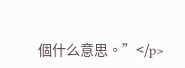個什么意思。”</p>